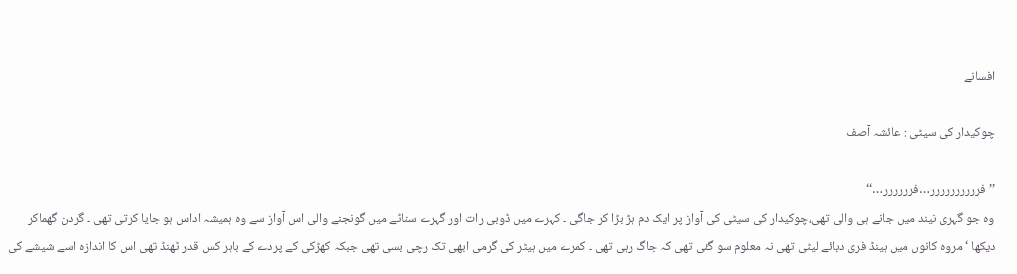افسانے

چوکیدار کی سیٹی : عائشہ آصف

’’فرررررررررر…فرررررر…‘‘
وہ جو گہری نیند میں جانے ہی والی تھی،چوکیدار کی سیٹی کی آواز پر ایک دم ہڑ بڑا کر جاگی ۔ کہرے میں ڈوبی رات اور گہرے سناٹے میں گونجنے والی اس آواز سے وہ ہمیشہ اداس ہو جایا کرتی تھی ۔ گردن گھماکر دیکھا ‘ مروہ کانوں میں ہینڈ فری دبائے لیٹی تھی نہ معلوم سو گئی تھی کہ جاگ رہی تھی ۔ کمرے میں ہیٹر کی گرمی ابھی تک رچی بسی تھی جبکہ کھڑکی کے پردے کے باہر کس قدر ٹھنڈ تھی اس کا اندازہ اسے شیشے کی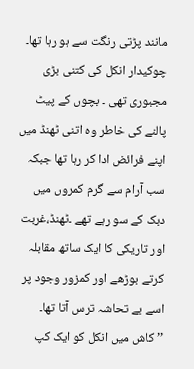مانند پڑتی رنگت سے ہو رہا تھا۔
چوکیدار انکل کی کتنی بڑی مجبوری تھی ۔ بچوں کے پیٹ پالنے کی خاطر وہ اتنی ٹھنڈ میں اپنے فرائض ادا کر رہا تھا جبکہ سب آرام سے گرم کمروں میں دبک کے سو رہے تھے ۔ٹھنڈ،غربت اور تاریکی کا ایک ساتھ مقابلہ کرتے بوڑھے اور کمزور وجود پر اسے بے تحاشہ ترس آتا تھا۔
’’کاش میں انکل کو ایک کپ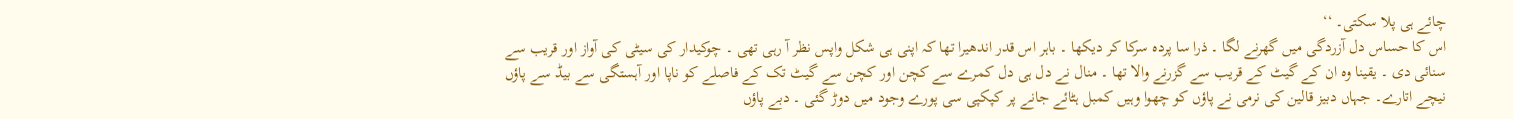چائے ہی پلا سکتی۔ ‘‘
اس کا حساس دل آزردگی میں گھرنے لگا ۔ ذرا سا پردہ سرکا کر دیکھا ۔ باہر اس قدر اندھیرا تھا کہ اپنی ہی شکل واپس نظر آ رہی تھی ۔ چوکیدار کی سیٹی کی آواز اور قریب سے سنائی دی ۔ یقینا وہ ان کے گیٹ کے قریب سے گزرنے والا تھا ۔ منال نے دل ہی دل کمرے سے کچن اور کچن سے گیٹ تک کے فاصلے کو ناپا اور آہستگی سے بیڈ سے پاؤں نیچے اتارے۔ جہاں دبیز قالین کی نرمی نے پاؤں کو چھوا وہیں کمبل ہٹائے جانے پر کپکپی سی پورے وجود میں دوڑ گئی ۔ دبے پاؤں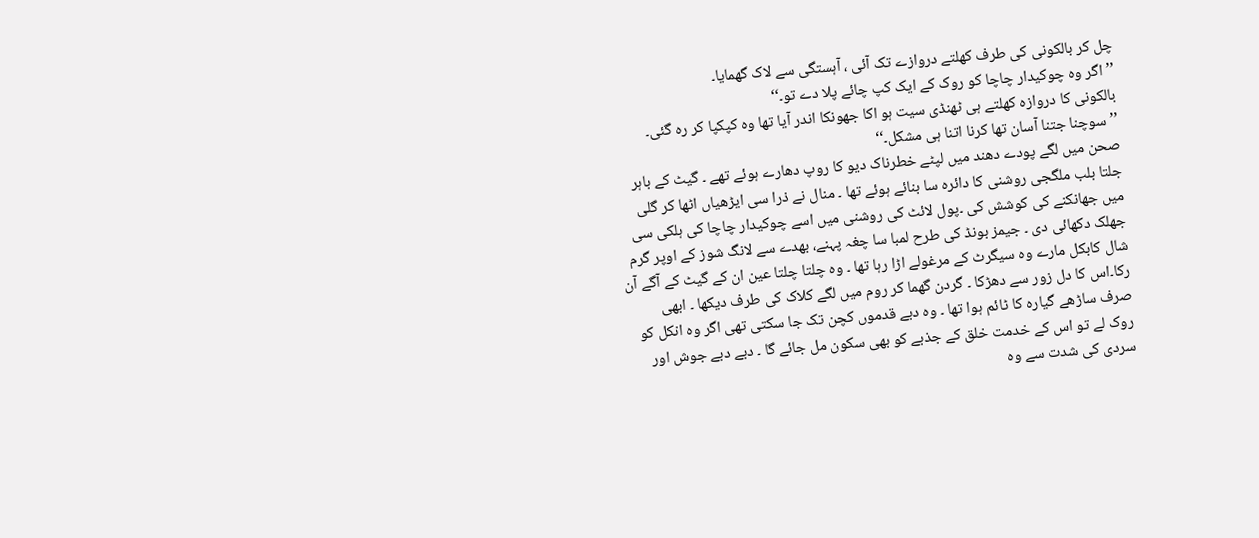چل کر بالکونی کی طرف کھلتے دروازے تک آئی ، آہستگی سے لاک گھمایا۔
’’ اگر وہ چوکیدار چاچا کو روک کے ایک کپ چائے پلا دے تو۔‘‘
بالکونی کا دروازہ کھلتے ہی ٹھنڈی سیت ہو اکا جھونکا اندر آیا تھا وہ کپکپا کر رہ گئی۔
’’سوچنا جتنا آسان تھا کرنا اتنا ہی مشکل۔‘‘
صحن میں لگے پودے دھند میں لپٹے خطرناک دیو کا روپ دھارے ہوئے تھے ۔ گیٹ کے باہر جلتا بلب ملگجی روشنی کا دائرہ سا بنائے ہوئے تھا ۔ منال نے ذرا سی ایڑھیاں اٹھا کر گلی میں جھانکنے کی کوشش کی ۔پول لائٹ کی روشنی میں اسے چوکیدار چاچا کی ہلکی سی جھلک دکھائی دی ۔ جیمز بونڈ کی طرح لمبا سا چغہ پہنے، بھدے سے لانگ شوز کے اوپر گرم شال کابکل مارے وہ سیگرٹ کے مرغولے اڑا رہا تھا ۔ وہ چلتا چلتا عین ان کے گیٹ کے آگے آن رکا۔اس کا دل زور سے دھڑکا ۔ گردن گھما کر روم میں لگے کلاک کی طرف دیکھا ۔ ابھی صرف ساڑھے گیارہ کا ٹائم ہوا تھا ۔ وہ دبے قدموں کچن تک جا سکتی تھی اگر وہ انکل کو روک لے تو اس کے خدمت خلق کے جذبے کو بھی سکون مل جائے گا ۔ دبے دبے جوش اور سردی کی شدت سے وہ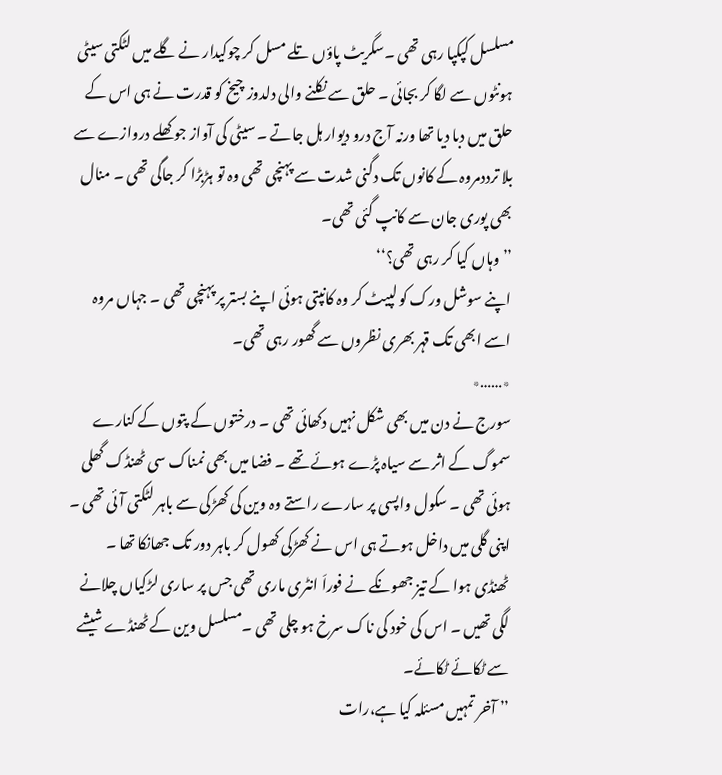مسلسل کپکپا رہی تھی ۔سگریٹ پاؤں تلے مسل کر چوکیدار نے گلے میں لٹکتی سیٹی ہونٹوں سے لگا کر بجائی ۔ حلق سے نکلنے والی دلدوز چیخ کو قدرت نے ہی اس کے حلق میں دبا دیا تھا ورنہ آج درو دیوار ہل جاتے ۔ سیٹی کی آواز جو کھلے دروازے سے بلا ترددمروہ کے کانوں تک دگنی شدت سے پہنچی تھی وہ تو ہڑبڑا کر جاگی تھی ۔ منال بھی پوری جان سے کانپ گئی تھی۔
’’وہاں کیا کر رہی تھی؟‘‘
اپنے سوشل ورک کو لپیٹ کر وہ کانپتی ہوئی اپنے بستر پر پہنچی تھی ۔ جہاں مروہ اسے ابھی تک قہر بھری نظروں سے گھور رہی تھی۔
٭……٭
سورج نے دن میں بھی شکل نہیں دکھائی تھی ۔ درختوں کے پتوں کے کنارے سموگ کے اثر سے سیاہ پڑے ہوئے تھے ۔ فضا میں بھی نمناک سی ٹھنڈک گھلی ہوئی تھی ۔ سکول واپسی پر سارے راستے وہ وین کی کھڑکی سے باہر لٹکتی آئی تھی ۔ اپنی گلی میں داخل ہوتے ہی اس نے کھڑکی کھول کر باہر دور تک جھانکا تھا ۔ ٹھنڈی ہوا کے تیز جھونکے نے فوراَ انٹری ماری تھی جس پر ساری لڑکیاں چلانے لگی تھیں ۔ اس کی خود کی ناک سرخ ہو چلی تھی ۔مسلسل وین کے ٹھنڈے شیشے سے ٹکائے ٹکائے۔
’’ آخر تمہیں مسئلہ کیا ہے،رات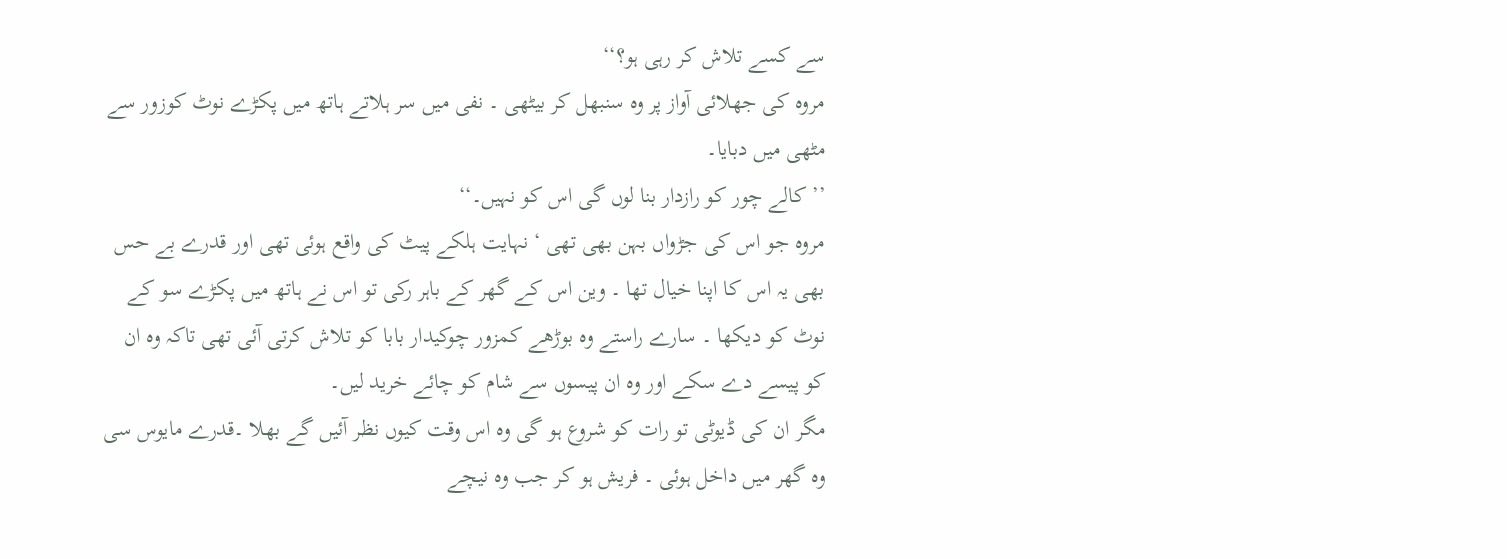سے کسے تلاش کر رہی ہو؟‘‘
مروہ کی جھلائی آواز پر وہ سنبھل کر بیٹھی ۔ نفی میں سر ہلاتے ہاتھ میں پکڑے نوٹ کوزور سے مٹھی میں دبایا۔
’’کالے چور کو رازدار بنا لوں گی اس کو نہیں۔‘‘
مروہ جو اس کی جڑواں بہن بھی تھی ‘ نہایت ہلکے پیٹ کی واقع ہوئی تھی اور قدرے بے حس بھی یہ اس کا اپنا خیال تھا ۔ وین اس کے گھر کے باہر رکی تو اس نے ہاتھ میں پکڑے سو کے نوٹ کو دیکھا ۔ سارے راستے وہ بوڑھے کمزور چوکیدار بابا کو تلاش کرتی آئی تھی تاکہ وہ ان کو پیسے دے سکے اور وہ ان پیسوں سے شام کو چائے خرید لیں۔
مگر ان کی ڈیوٹی تو رات کو شروع ہو گی وہ اس وقت کیوں نظر آئیں گے بھلا ۔قدرے مایوس سی وہ گھر میں داخل ہوئی ۔ فریش ہو کر جب وہ نیچے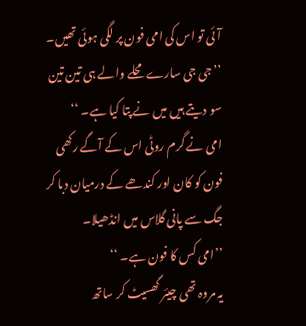آئی تو اس کی امی فون پر لگی ہوئی تھیں۔
’’جی جی سارے محلے والے ہی تین تین سو دیتے ہیں میں نے پتا کیا ہے۔ ‘‘
امی نے گرم روٹی اس کے آگے رکھی فون کو کان اور کندھے کے درمیان دبا کر جگ سے پانی گلاس میں انڈھیلا۔
’’امی کس کا فون ہے۔ ‘‘
یہ مروہ تھی چیئر گھسیٹ کر ساتھ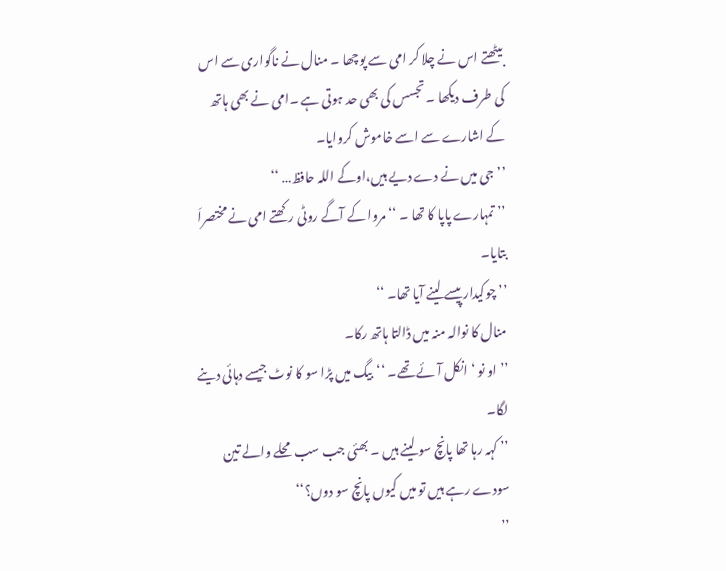بیٹھتے اس نے چلا کر امی سے پوچھا ۔ منال نے ناگواری سے اس کی طرف دیکھا ۔ تجسس کی بھی حد ہوتی ہے ۔امی نے بھی ہاتھ کے اشارے سے اسے خاموش کروایا۔
’’جی میں نے دے دیے ہیں،اوکے اللہ حافظ… ‘‘
’’ تمہارے پاپا کا تھا ۔ ‘‘ مروا کے آگے روٹی رکھتے امی نے مختصراَ بتایا۔
’’ چوکیدار پیسے لینے آیا تھا۔ ‘‘
منال کا نوالہ منہ میں ڈالتا ہاتھ رکا۔
’’ او نو ‘ انکل آئے تھے۔ ‘‘بیگ میں پڑا سو کا نوٹ جیسے دہائی دینے لگا۔
’’ کہہ رہا تھا پانچ سو لینے ہیں ۔ بھئی جب سب محلے والے تین سودے رہے ہیں تو میں کیوں پانچ سو دوں؟‘‘
’’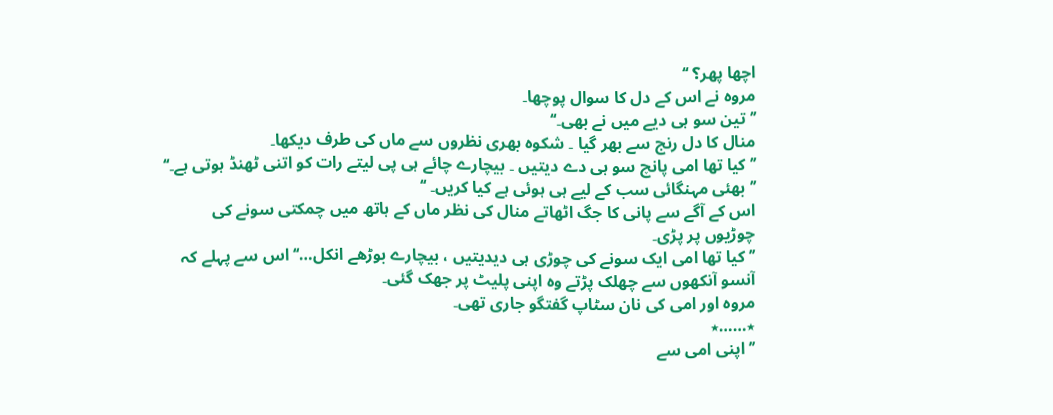اچھا پھر؟ ‘‘
مروہ نے اس کے دل کا سوال پوچھا۔
’’ تین سو ہی دیے میں نے بھی۔‘‘
منال کا دل رنج سے بھر گیا ۔ شکوہ بھری نظروں سے ماں کی طرف دیکھا۔
’’ کیا تھا امی پانچ سو ہی دے دیتیں ۔ بیچارے چائے ہی پی لیتے رات کو اتنی ٹھنڈ ہوتی ہے۔‘‘
’’ بھئی مہنگائی سب کے لیے ہی ہوئی ہے کیا کریں۔ ‘‘
اس کے آگے سے پانی کا جگ اٹھاتے منال کی نظر ماں کے ہاتھ میں چمکتی سونے کی چوڑیوں پر پڑی۔
’’ کیا تھا امی ایک سونے کی چوڑی ہی دیدیتیں ، بیچارے بوڑھے انکل…‘‘ اس سے پہلے کہ آنسو آنکھوں سے چھلک پڑتے وہ اپنی پلیٹ پر جھک گئی۔
مروہ اور امی کی نان سٹاپ گفتگو جاری تھی۔
٭……٭
’’ اپنی امی سے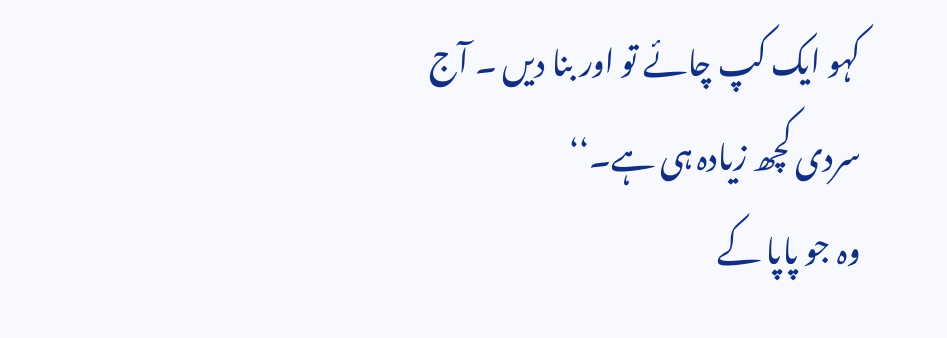کہو ایک کپ چائے تو اور بنا دیں ۔ آج سردی کچھ زیادہ ہی ہے۔‘‘
وہ جو پاپا کے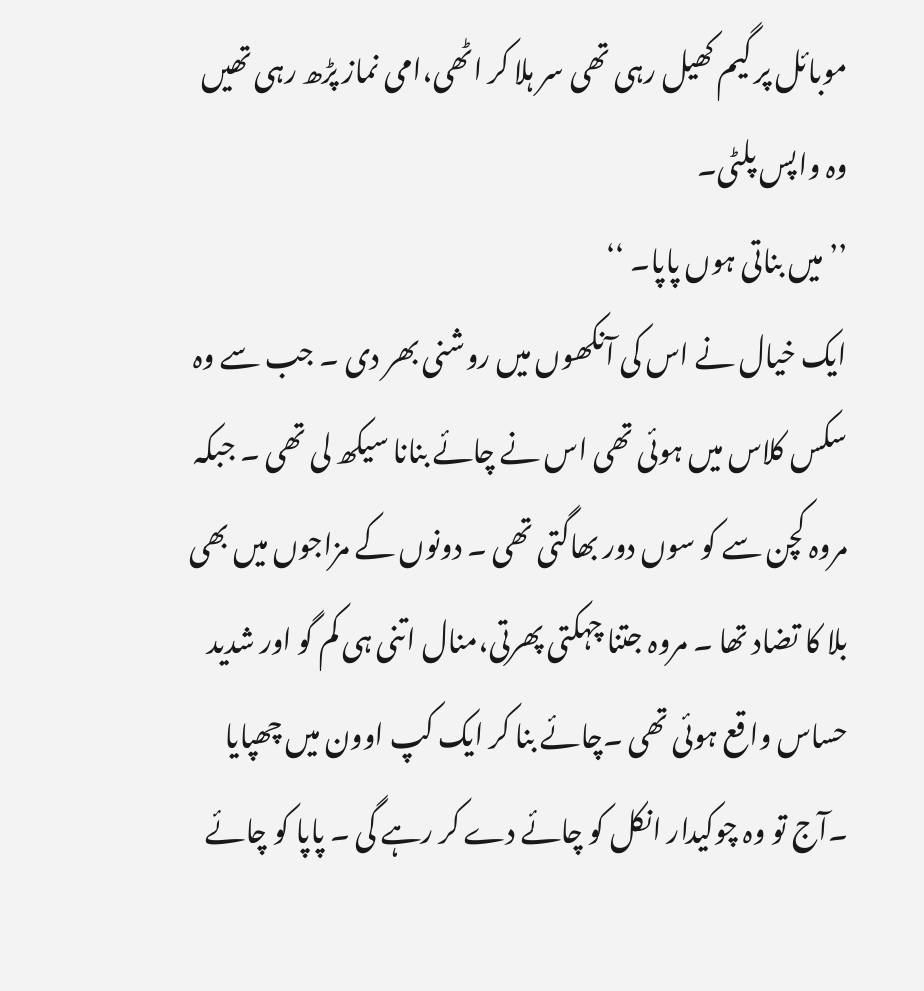موبائل پر گیم کھیل رہی تھی سر ہلا کر اٹھی،امی نماز پڑھ رہی تھیں وہ واپس پلٹی۔
’’ میں بناتی ہوں پاپا۔ ‘‘
ایک خیال نے اس کی آنکھوں میں روشنی بھر دی ۔ جب سے وہ سکس کلاس میں ہوئی تھی اس نے چائے بنانا سیکھ لی تھی ۔ جبکہ مروہ کچن سے کو سوں دور بھاگتی تھی ۔ دونوں کے مزاجوں میں بھی بلا کا تضاد تھا ۔ مروہ جتنا چہکتی پھرتی،منال اتنی ہی کم گو اور شدید حساس واقع ہوئی تھی ۔چائے بنا کر ایک کپ اوون میں چھپایا ۔آج تو وہ چوکیدار انکل کو چائے دے کر رہے گی ۔ پاپا کو چائے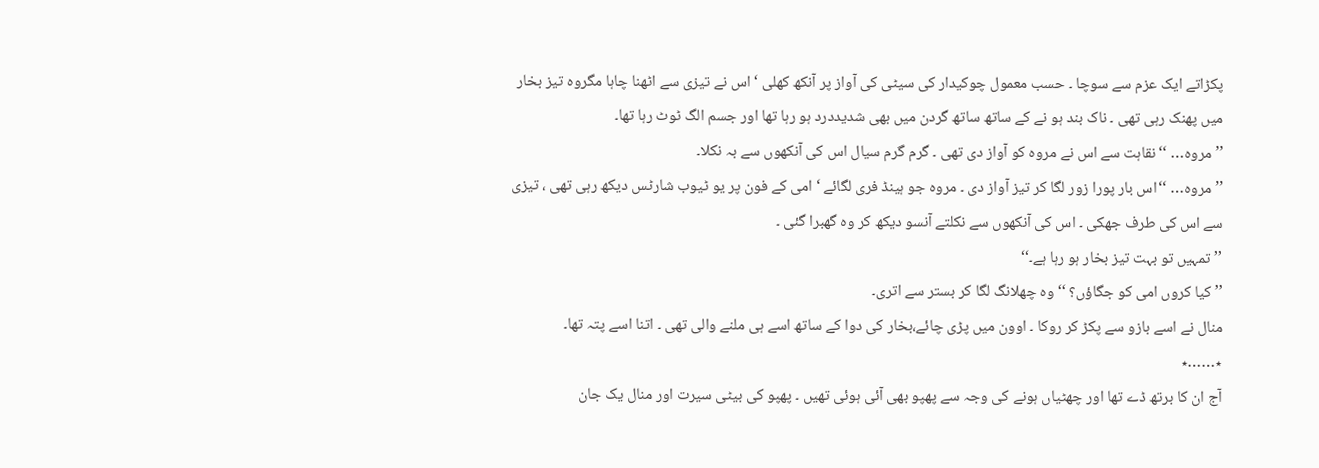پکڑاتے ایک عزم سے سوچا ۔ حسب معمول چوکیدار کی سیٹی کی آواز پر آنکھ کھلی ‘ اس نے تیزی سے اٹھنا چاہا مگروہ تیز بخار میں پھنک رہی تھی ۔ ناک بند ہو نے کے ساتھ ساتھ گردن میں بھی شدیددرد ہو رہا تھا اور جسم الگ ٹوٹ رہا تھا۔
’’ مروہ… ‘‘نقاہت سے اس نے مروہ کو آواز دی تھی ۔ گرم گرم سیال اس کی آنکھوں سے بہ نکلا۔
’’ مروہ… ‘‘اس بار پورا زور لگا کر تیز آواز دی ۔ مروہ جو ہینڈ فری لگائے ‘ امی کے فون پر یو ٹیوب شارٹس دیکھ رہی تھی ، تیزی سے اس کی طرف جھکی ۔ اس کی آنکھوں سے نکلتے آنسو دیکھ کر وہ گھبرا گئی ۔
’’ تمہیں تو بہت تیز بخار ہو رہا ہے۔‘‘
’’ کیا کروں امی کو جگاؤں؟ ‘‘ وہ چھلانگ لگا کر بستر سے اتری۔
منال نے اسے بازو سے پکڑ کر روکا ۔ اوون میں پڑی چائے،بخار کی دوا کے ساتھ اسے ہی ملنے والی تھی ۔ اتنا اسے پتہ تھا۔
٭……٭
آج ان کا برتھ ڈے تھا اور چھٹیاں ہونے کی وجہ سے پھپو بھی آئی ہوئی تھیں ۔ پھپو کی بیٹی سیرت اور منال یک جان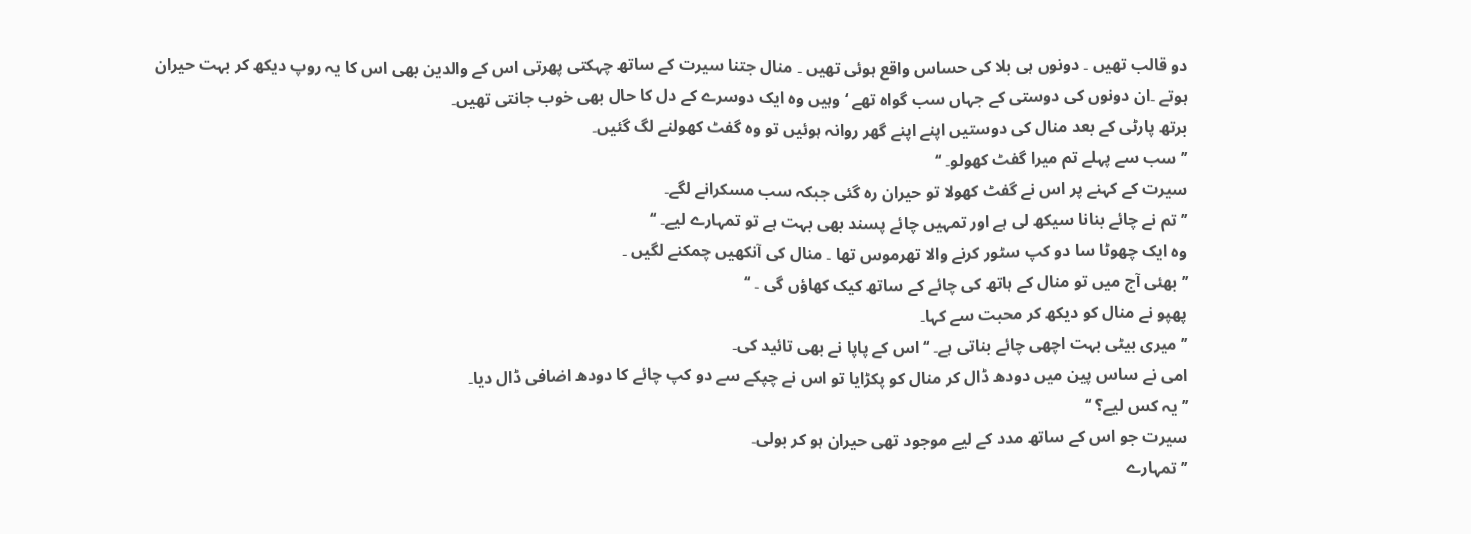دو قالب تھیں ۔ دونوں ہی بلا کی حساس واقع ہوئی تھیں ۔ منال جتنا سیرت کے ساتھ چہکتی پھرتی اس کے والدین بھی اس کا یہ روپ دیکھ کر بہت حیران ہوتے ۔ان دونوں کی دوستی کے جہاں سب گواہ تھے ‘ وہیں وہ ایک دوسرے کے دل کا حال بھی خوب جانتی تھیں۔
برتھ پارٹی کے بعد منال کی دوستیں اپنے اپنے گھر روانہ ہوئیں تو وہ گفٹ کھولنے لگ گئیں۔
’’ سب سے پہلے تم میرا گفٹ کھولو۔ ‘‘
سیرت کے کہنے پر اس نے گفٹ کھولا تو حیران رہ گئی جبکہ سب مسکرانے لگے۔
’’ تم نے چائے بنانا سیکھ لی ہے اور تمہیں چائے پسند بھی بہت ہے تو تمہارے لیے۔ ‘‘
وہ ایک چھوٹا سا دو کپ سٹور کرنے والا تھرموس تھا ۔ منال کی آنکھیں چمکنے لگیں ۔
’’ بھئی آج میں تو منال کے ہاتھ کی چائے کے ساتھ کیک کھاؤں گی ۔ ‘‘
پھپو نے منال کو دیکھ کر محبت سے کہا۔
’’ میری بیٹی بہت اچھی چائے بناتی ہے۔ ‘‘اس کے پاپا نے بھی تائید کی۔
امی نے ساس پین میں دودھ ڈال کر منال کو پکڑایا تو اس نے چپکے سے دو کپ چائے کا دودھ اضافی ڈال دیا۔
’’ یہ کس لیے؟ ‘‘
سیرت جو اس کے ساتھ مدد کے لیے موجود تھی حیران ہو کر بولی۔
’’ تمہارے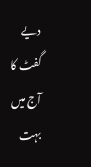دیے گفٹ کا آج میں بہت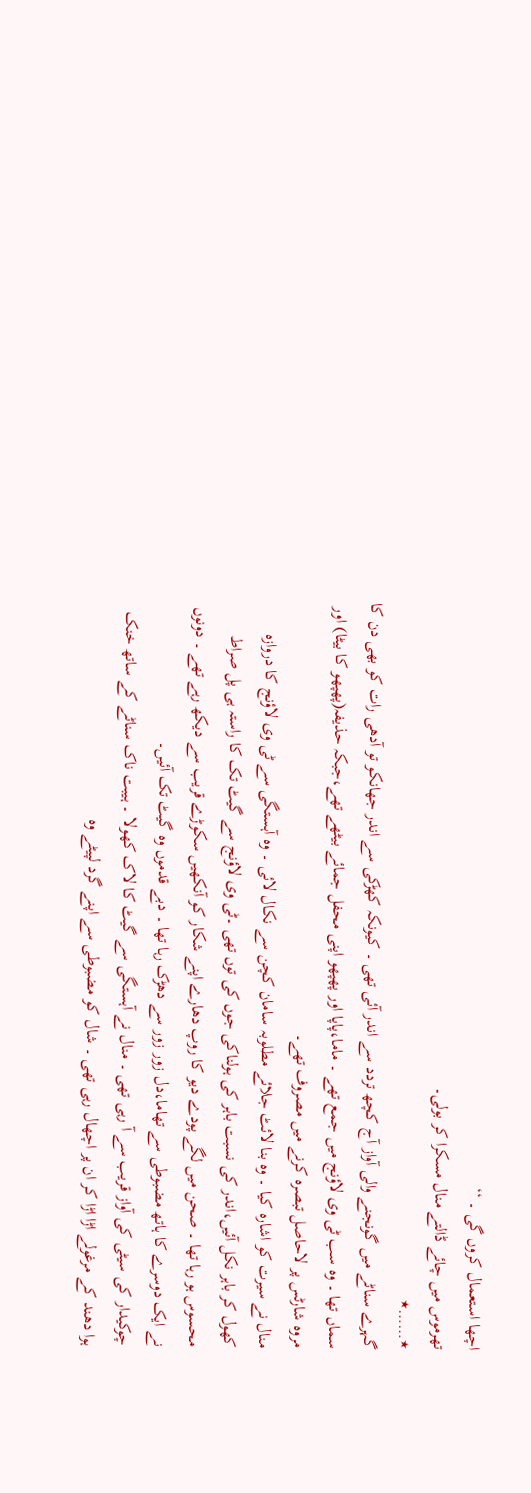اچھا استعمال کروں گی ۔ ‘‘
تھرموس میں چائے ڈالتے منال مسکرا کر بولی۔
٭……٭
گہرے سناٹے میں گونجنے والی آواز آج کچھ تردد سے اندر آئی تھی ۔ کیونکہ کھڑکی سے اندر جھانکو تو آدھی رات کو بھی دن کا سماں تھا ۔ وہ سب ٹی وی لاؤنج میں جمع تھے ۔ ماما،پاپا اور پھپھو اپنی محفل جمائے بیٹھے تھے،جبکہ حذیفہ(پھپھو کا بیٹا) اور مروہ شارٹس پر لاحاصل تبصرہ کرنے میں مصروف تھے۔
منال نے سیرت کو اشارہ کیا ۔ وہ بنا لائٹ جلائے مطلوبہ سامان کچن سے نکال لائی ۔ وہ آہستگی سے ٹی وی لاؤنج کا دروازہ کھول کر باہر نکل آئیں،اندر کی نسبت باہر کی ہولناکی جوں کی توں تھی ۔ٹی وی لاؤنج سے گیٹ تک کا راستہ ہی پل صراط محسوس ہو رہا تھا ۔ صحن میں لگے پودے دیو کا روپ دھارے اپنے شکار کو آنکھیں سکوڑے قریب سے دیکھ رہے تھے ۔ دونوں نے ایک دوسرے کا ہاتھ مضبوطی سے تھاما،دل زور زور سے دھڑک رہا تھا ۔ دبے قدموں وہ گیٹ تک آئیں۔
چوکیدار کی سیٹی کی آواز قریب سے آ رہی تھی ۔ منال نے آہستگی سے گیٹ کا لاک کھولا ۔ ہیبت ناک سناٹے کے ساتھ خنک ہوا دھند کے مرغولے اڑا اڑا کر ان پر اچھال رہی تھی ۔ شال کو مضبوطی سے اپنے گرد لپیٹے وہ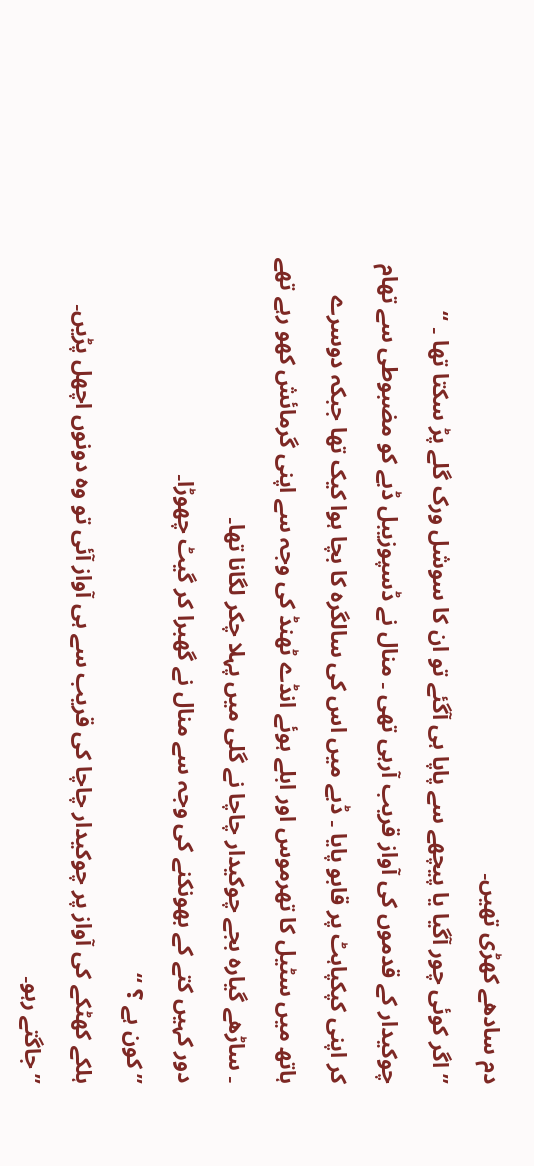دم سادھے کھڑی تھیں۔
’’ اگر کوئی چور آگیا یا پیچھے سے پاپا ہی آگئے تو ان کا سوشل ورک گلے پڑ سکتا تھا ۔ ‘‘
چوکیدار کے قدموں کی آواز قریب آرہی تھی ۔ منال نے ڈسپوزیبل ڈبے کو مضبوطی سے تھام کر اپنی کپکپاہٹ پر قابو پایا ۔ ڈبے میں اس کی سالگرہ کا بچا ہوا کیک تھا جبکہ دوسرے ہاتھ میں سٹیل کا تھرموس اور ابلے ہوئے انڈے ٹھنڈ کی وجہ سے اپنی گرمائش کھو رہے تھے ۔ ساڑھے گیارہ بجے چوکیدار چاچا نے گلی میں پہلا چکر لگانا تھا۔
دور کہیں کتے کے بھونکنے کی وجہ سے منال نے گھبرا کر گیٹ چھوڑا۔
’’ کون ہے ؟ ‘‘
ہلکے کھٹکے کی آواز پر چوکیدار چاچا کی قریب سے ہی آواز آئی تو وہ دونوں اچھل پڑیں۔
’’ جاگتے رہو۔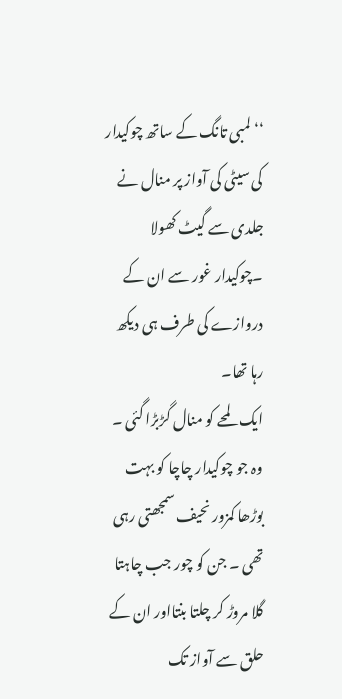‘‘لمبی تانگ کے ساتھ چوکیدار کی سیٹی کی آواز پر منال نے جلدی سے گیٹ کھولا ۔چوکیدار غور سے ان کے دروازے کی طرف ہی دیکھ رہا تھا۔
ایک لمحے کو منال گڑبڑا گئی ۔ وہ جو چوکیدار چاچا کو بہت بوڑھا کمزور نحیف سمجھتی رہی تھی ۔ جن کو چور جب چاہتا گلا مروڑ کر چلتا بنتااور ان کے حلق سے آواز تک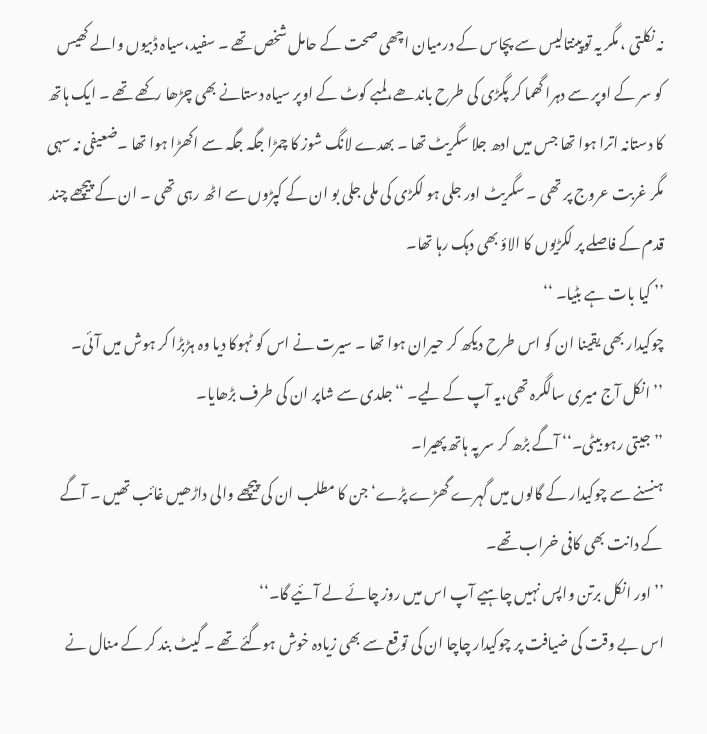نہ نکلتی ، مگر یہ توپینتالیس سے پچاس کے درمیان اچھی صحت کے حامل شخص تھے ۔ سفید،سیاہ ڈبیوں والے کھیس کو سر کے اوپر سے دہرا گھما کر پگڑی کی طرح باندھے،لمبے کوٹ کے اوپر سیاہ دستانے بھی چڑھا رکھے تھے ۔ ایک ہاتھ کا دستانہ اترا ہوا تھا جس میں ادھ جلا سگریٹ تھا ۔ بھدے لانگ شوز کا چمڑا جگہ جگہ سے اکھڑا ہوا تھا ۔ضعیفی نہ سہی مگر غربت عروج پر تھی ۔ سگریٹ اور جلی ہو لکڑی کی ملی جلی بو ان کے کپڑوں سے اٹھ رہی تھی ۔ ان کے پیچھے چند قدم کے فاصلے پر لکڑیوں کا الاؤ بھی دہک رہا تھا۔
’’ کیا بات ہے بٹیا۔ ‘‘
چوکیدار بھی یقینا ان کو اس طرح دیکھ کر حیران ہوا تھا ۔ سیرت نے اس کو ٹہوکا دیا وہ ہڑبڑا کر ہوش میں آئی۔
’’ انکل آج میری سالگرہ تھی،یہ آپ کے لیے۔ ‘‘جلدی سے شاپر ان کی طرف بڑھایا۔
’’ جیتی رہو بیٹی۔‘‘ آگے بڑھ کر سر پہ ہاتھ پھیرا۔
ہنسنے سے چوکیدار کے گالوں میں گہرے گھڑے پڑے‘ جن کا مطلب ان کی پیچھے والی داڑھیں غائب تھیں ۔ آگے کے دانت بھی کافی خراب تھے۔
’’ اور انکل برتن واپس نہیں چاہیے آپ اس میں روز چائے لے آئیے گا۔‘‘
اس بے وقت کی ضیافت پر چوکیدار چاچا ان کی توقع سے بھی زیادہ خوش ہوگئے تھے ۔ گیٹ بند کر کے منال نے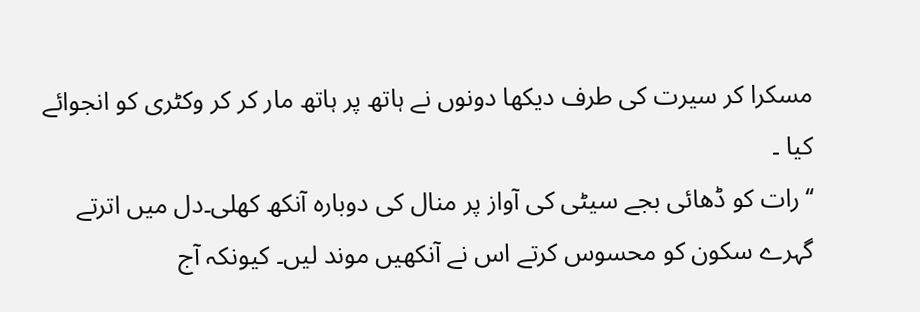مسکرا کر سیرت کی طرف دیکھا دونوں نے ہاتھ پر ہاتھ مار کر کر وکٹری کو انجوائے کیا ۔
‘‘رات کو ڈھائی بجے سیٹی کی آواز پر منال کی دوبارہ آنکھ کھلی۔دل میں اترتے گہرے سکون کو محسوس کرتے اس نے آنکھیں موند لیں۔ کیونکہ آج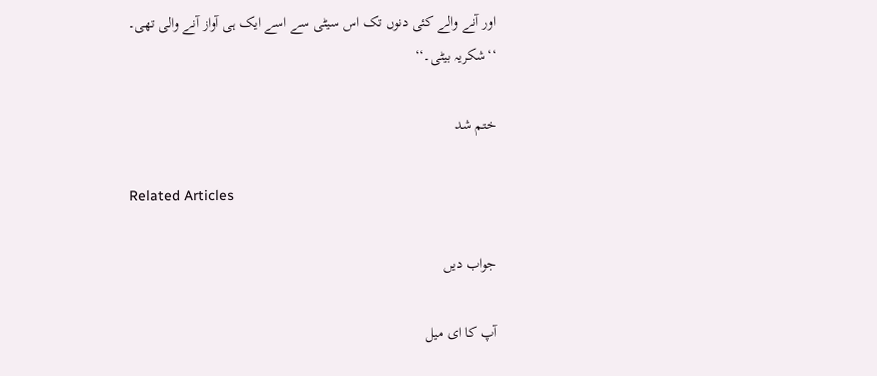اور آنے والے کئی دنوں تک اس سیٹی سے اسے ایک ہی آواز آنے والی تھی۔
‘‘شکریہ بیٹی۔‘‘

ختم شد

Related Articles

جواب دیں

آپ کا ای میل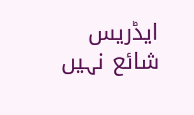ایڈریس شائع نہیں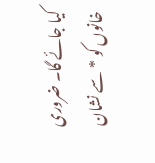کیا جائے گا۔ ضروری خانوں کو * سے نشان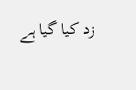زد کیا گیا ہے